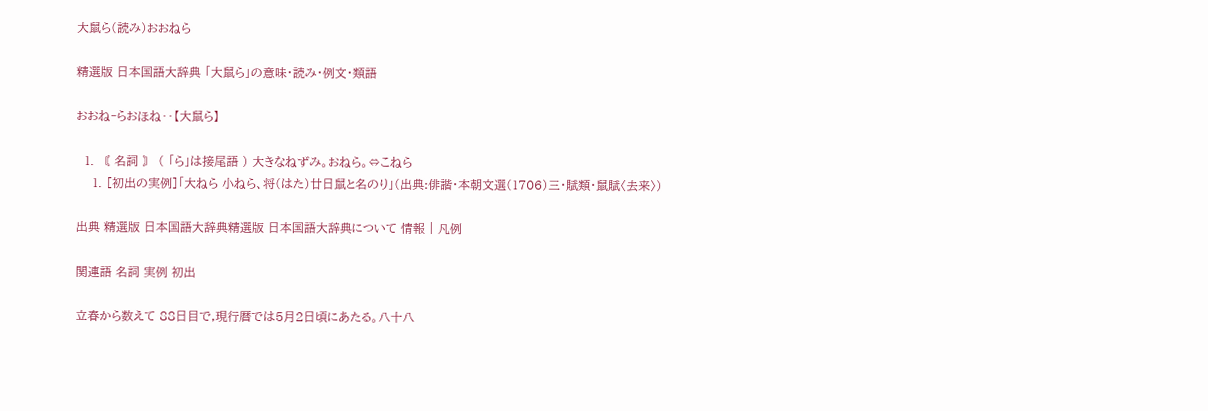大鼠ら(読み)おおねら

精選版 日本国語大辞典 「大鼠ら」の意味・読み・例文・類語

おおね‐らおほね‥【大鼠ら】

  1. 〘 名詞 〙 ( 「ら」は接尾語 ) 大きなねずみ。おねら。⇔こねら
    1. [初出の実例]「大ねら 小ねら、将(はた)廿日鼠と名のり」(出典:俳諧・本朝文選(1706)三・賦類・鼠賦〈去来〉)

出典 精選版 日本国語大辞典精選版 日本国語大辞典について 情報 | 凡例

関連語 名詞 実例 初出

立春から数えて 88日目で,現行暦では5月2日頃にあたる。八十八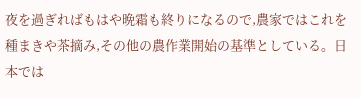夜を過ぎればもはや晩霜も終りになるので,農家ではこれを種まきや茶摘み,その他の農作業開始の基準としている。日本では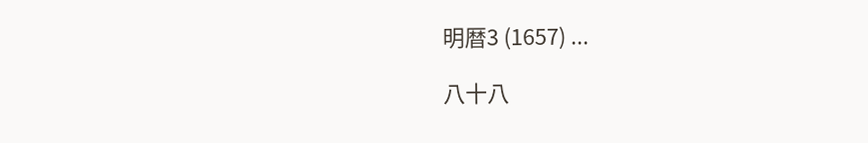明暦3 (1657) ...

八十八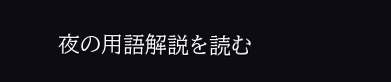夜の用語解説を読む